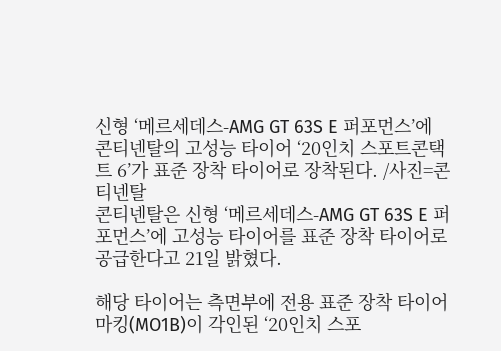신형 ‘메르세데스-AMG GT 63S E 퍼포먼스’에 콘티넨탈의 고성능 타이어 ‘20인치 스포트콘택트 6’가 표준 장착 타이어로 장착된다. /사진=콘티넨탈
콘티넨탈은 신형 ‘메르세데스-AMG GT 63S E 퍼포먼스’에 고성능 타이어를 표준 장착 타이어로 공급한다고 21일 밝혔다.

해당 타이어는 측면부에 전용 표준 장착 타이어 마킹(MO1B)이 각인된 ‘20인치 스포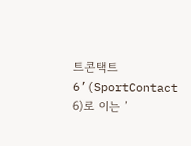트콘택트 6’(SportContact 6)로 이는 ’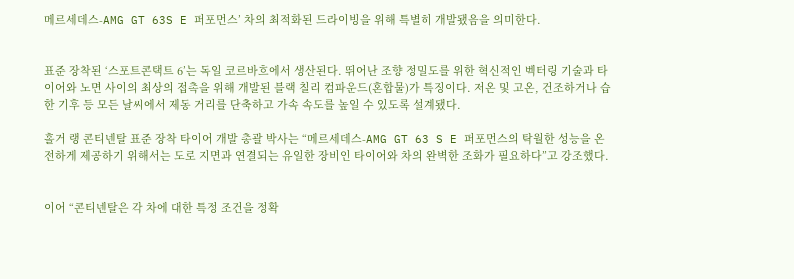메르세데스-AMG GT 63S E 퍼포먼스’ 차의 최적화된 드라이빙을 위해 특별히 개발됐음을 의미한다.


표준 장착된 ‘스포트콘택트 6’는 독일 코르바흐에서 생산된다. 뛰어난 조향 정밀도를 위한 혁신적인 벡터링 기술과 타이어와 노면 사이의 최상의 접촉을 위해 개발된 블랙 칠리 컴파운드(혼합물)가 특징이다. 저온 및 고온, 건조하거나 습한 기후 등 모든 날씨에서 제동 거리를 단축하고 가속 속도를 높일 수 있도록 설계됐다.

홀거 랭 콘티넨탈 표준 장착 타이어 개발 총괄 박사는 “메르세데스-AMG GT 63 S E 퍼포먼스의 탁월한 성능을 온전하게 제공하기 위해서는 도로 지면과 연결되는 유일한 장비인 타이어와 차의 완벽한 조화가 필요하다”고 강조했다.


이어 “콘티넨탈은 각 차에 대한 특정 조건을 정확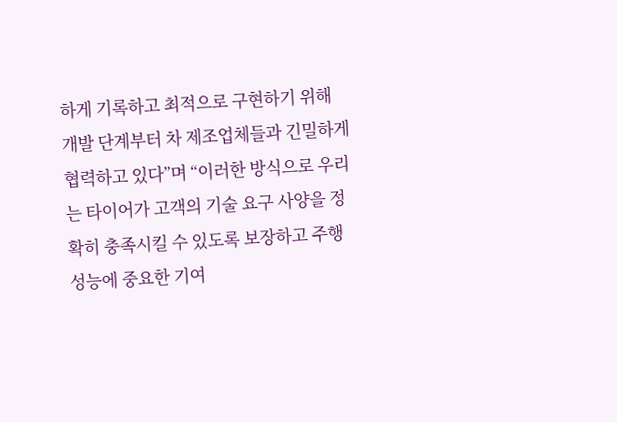하게 기록하고 최적으로 구현하기 위해 개발 단계부터 차 제조업체들과 긴밀하게 협력하고 있다”며 “이러한 방식으로 우리는 타이어가 고객의 기술 요구 사양을 정확히 충족시킬 수 있도록 보장하고 주행 성능에 중요한 기여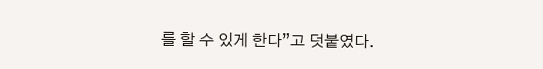를 할 수 있게 한다”고 덧붙였다.